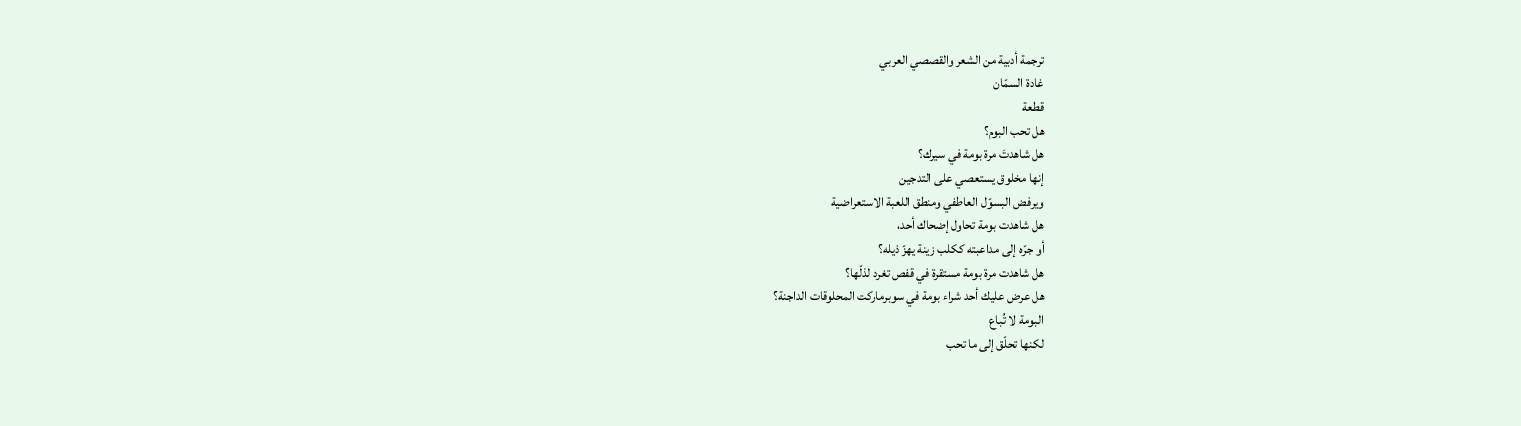ترجمة أدبية من الشعر والقصصي العربي
غادة السمّان
قطعة
هل تحب البوم؟
هل شاهدتَ مرة بومة في سيرك؟
إنها مخلوق يستعصي على التدجين
ويرفض البسوّل العاطفي ومنطق اللعبة الاستعراضية
هل شاهدت بومة تحاول إضحاك أحد،
أو جرّه إلى مداعبته ككلب زينة يهزّ ذيله؟
هل شاهدت مرة بومة مستقرة في قفص تغرد لذلّها؟
هل عرض عليك أحد شراء بومة في سوبرماركت المحلوقات الداجنة؟
البومة لا تُباع
لكنها تحلّق إلى ما تحب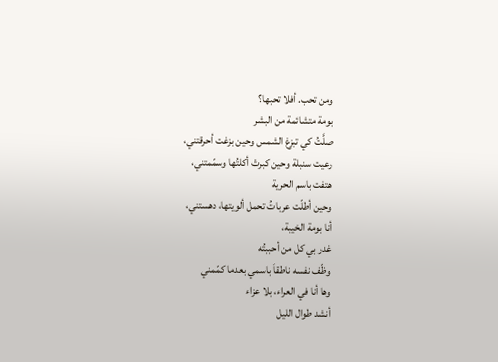ومن تحب. أفلا تحبها؟
بومة متشائمة من البشر
صلَّتُ كي تبزغ الشمس وحين بزغت أحرقتني،
رعيت سنبلة وحين كبرتْ أكلتُها وسمّمتني،
هتفت باسم الحرية
وحين أطلّت عرباتُ تحمل ألويتها، دهستني،
أنا بومة الخيبة،
غدر بي كل من أحببتُه
وظّف نفسه ناطقاَ باسمي بعدما كمّمني
وها أنا في العراء، بلا عزاء
أنشد طوال الليل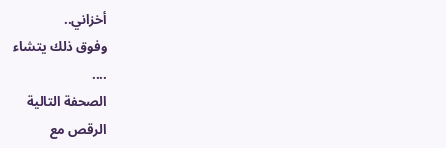أخزاني..
وفوق ذلك يتشاء
....
الصحفة التالية
الرقص مع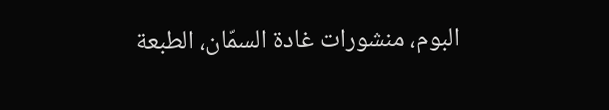البوم، منشورات غادة السمّان، الطبعة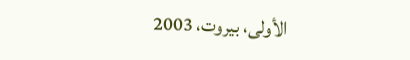الأولى، بيروت، 2003